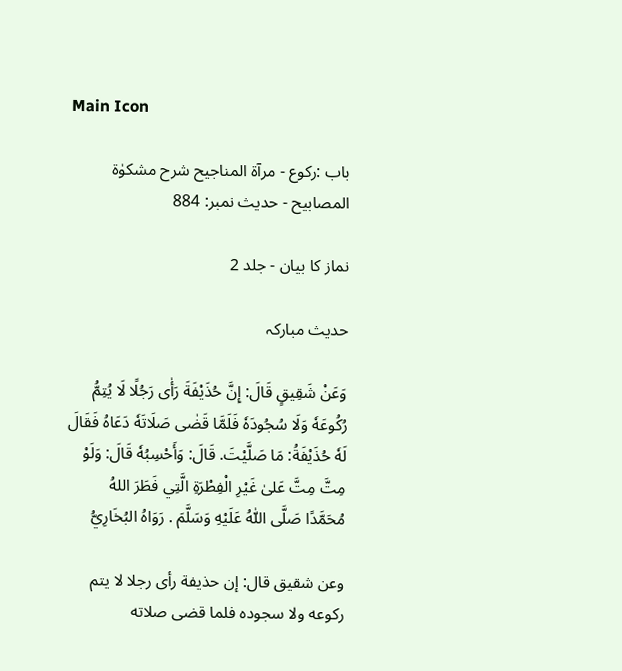Main Icon

باب :رکوع - مرآۃ المناجیح شرح مشکوٰۃ المصابیح - حدیث نمبر: 884

نماز کا بیان - جلد 2

حدیث مبارکہ

وَعَنْ شَقِيقٍ قَالَ: إِنَّ حُذَيْفَةَ رَأٰى رَجُلًا لَا يُتِمُّ رُكُوعَهٗ وَلَا سُجُودَهٗ فَلَمَّا قَضٰى صَلَاتَهٗ دَعَاهُ فَقَالَ لَهٗ حُذَيْفَةُ: مَا صَلَّيْتَ. قَالَ: وَأَحْسِبُهٗ قَالَ: وَلَوْ مِتَّ مِتَّ عَلیٰ غَيْرِ الْفِطْرَةِ الَّتِي فَطَرَ اللهُ مُحَمَّدًا صَلَّى اللّٰهُ عَلَيْهِ وَسَلَّمَ . رَوَاهُ البُخَارِيُّ

وعن شقيق قال: إن حذيفة رأى رجلا لا يتم ركوعه ولا سجوده فلما قضى صلاته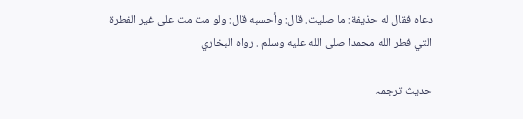دعاه فقال له حذيفة: ما صليت. قال: وأحسبه قال: ولو مت مت علی غير الفطرة التي فطر الله محمدا صلى الله عليه وسلم . رواه البخاري

حدیث ترجمہ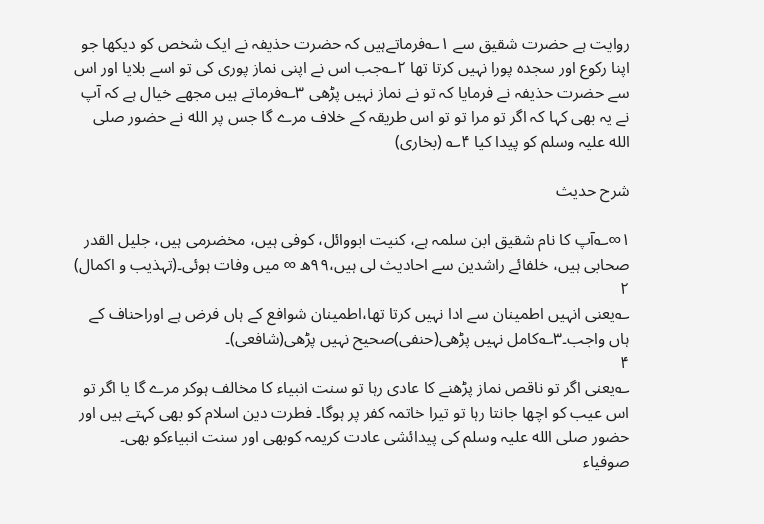روایت ہے حضرت شقیق سے ۱؎فرماتےہیں کہ حضرت حذیفہ نے ایک شخص کو دیکھا جو اپنا رکوع اور سجدہ پورا نہیں کرتا تھا ۲؎جب اس نے اپنی نماز پوری کی تو اسے بلایا اور اس سے حضرت حذیفہ نے فرمایا کہ تو نے نماز نہیں پڑھی ۳؎فرماتے ہیں مجھے خیال ہے کہ آپ نے یہ بھی کہا کہ اگر تو مرا تو تو اس طریقہ کے خلاف مرے گا جس پر الله نے حضور صلی الله علیہ وسلم کو پیدا کیا ۴؎ (بخاری)

شرح حدیث

۱∞؎آپ کا نام شقیق ابن سلمہ ہے، کنیت ابووائل، کوفی ہیں، مخضرمی ہیں، جلیل القدر صحابی ہیں، خلفائے راشدین سے احادیث لی ہیں،۹۹ھ ∞ میں وفات ہوئی۔(تہذیب و اکمال)
۲
؎یعنی انہیں اطمینان سے ادا نہیں کرتا تھا،اطمینان شوافع کے ہاں فرض ہے اوراحناف کے ہاں واجب۔۳؎کامل نہیں پڑھی(حنفی)صحیح نہیں پڑھی(شافعی)۔
۴
؎یعنی اگر تو ناقص نماز پڑھنے کا عادی رہا تو سنت انبیاء کا مخالف ہوکر مرے گا یا اگر تو اس عیب کو اچھا جانتا رہا تو تیرا خاتمہ کفر پر ہوگا۔ فطرت دین اسلام کو بھی کہتے ہیں اور حضور صلی الله علیہ وسلم کی پیدائشی عادت کریمہ کوبھی اور سنت انبیاءکو بھی۔ صوفیاء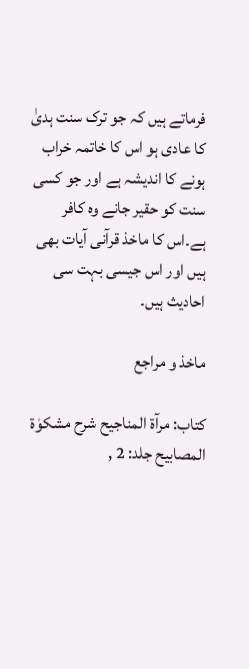فرماتے ہیں کہ جو ترک سنت ہدیٰ کا عادی ہو اس کا خاتمہ خراب ہونے کا اندیشہ ہے اور جو کسی سنت کو حقیر جانے وہ کافر ہے۔اس کا ماخذ قرآنی آیات بھی ہیں اور اس جیسی بہت سی احادیث ہیں۔

ماخذ و مراجع

کتاب: مرآۃ المناجیح شرح مشکوٰۃ المصابیح جلد: 2 ,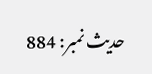حدیث نمبر: 884